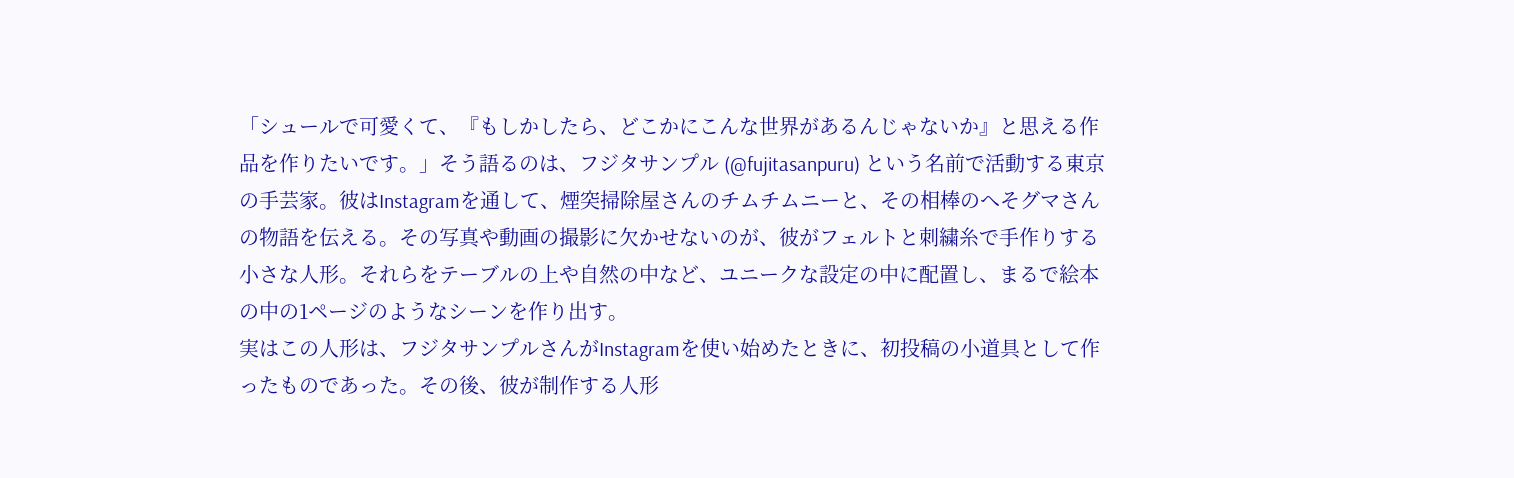「シュールで可愛くて、『もしかしたら、どこかにこんな世界があるんじゃないか』と思える作品を作りたいです。」そう語るのは、フジタサンプル (@fujitasanpuru) という名前で活動する東京の手芸家。彼はInstagramを通して、煙突掃除屋さんのチムチムニーと、その相棒のへそグマさんの物語を伝える。その写真や動画の撮影に欠かせないのが、彼がフェルトと刺繍糸で手作りする小さな人形。それらをテーブルの上や自然の中など、ユニークな設定の中に配置し、まるで絵本の中の1ページのようなシーンを作り出す。
実はこの人形は、フジタサンプルさんがInstagramを使い始めたときに、初投稿の小道具として作ったものであった。その後、彼が制作する人形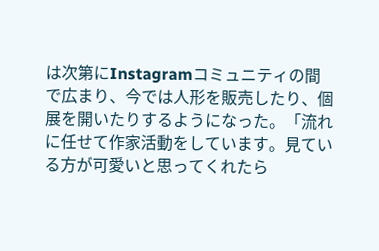は次第にInstagramコミュニティの間で広まり、今では人形を販売したり、個展を開いたりするようになった。「流れに任せて作家活動をしています。見ている方が可愛いと思ってくれたら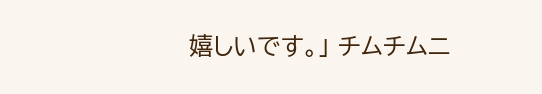嬉しいです。」 チムチムニ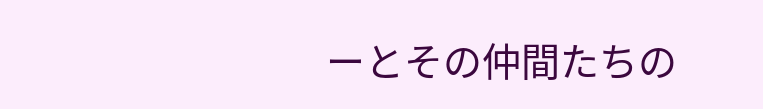ーとその仲間たちの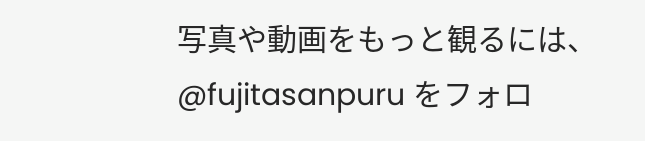写真や動画をもっと観るには、 @fujitasanpuru をフォロ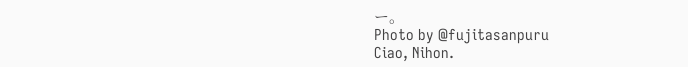ー。
Photo by @fujitasanpuru
Ciao, Nihon.